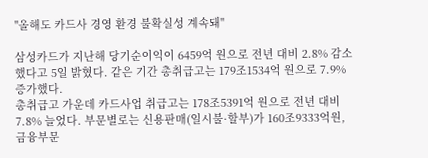"올해도 카드사 경영 환경 불확실성 계속돼"

삼성카드가 지난해 당기순이익이 6459억 원으로 전년 대비 2.8% 감소했다고 5일 밝혔다. 같은 기간 총취급고는 179조1534억 원으로 7.9% 증가했다.
총취급고 가운데 카드사업 취급고는 178조5391억 원으로 전년 대비 7.8% 늘었다. 부문별로는 신용판매(일시불·할부)가 160조9333억원, 금융부문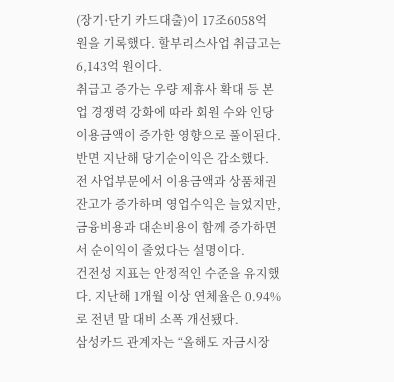(장기·단기 카드대출)이 17조6058억 원을 기록했다. 할부리스사업 취급고는 6,143억 원이다.
취급고 증가는 우량 제휴사 확대 등 본업 경쟁력 강화에 따라 회원 수와 인당 이용금액이 증가한 영향으로 풀이된다.
반면 지난해 당기순이익은 감소했다. 전 사업부문에서 이용금액과 상품채권 잔고가 증가하며 영업수익은 늘었지만, 금융비용과 대손비용이 함께 증가하면서 순이익이 줄었다는 설명이다.
건전성 지표는 안정적인 수준을 유지했다. 지난해 1개월 이상 연체율은 0.94%로 전년 말 대비 소폭 개선됐다.
삼성카드 관계자는 “올해도 자금시장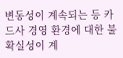변동성이 계속되는 등 카드사 경영 환경에 대한 불확실성이 계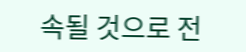속될 것으로 전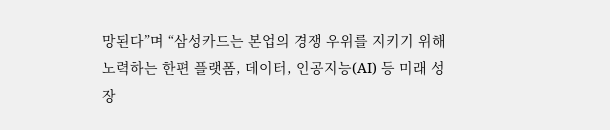망된다”며 “삼성카드는 본업의 경쟁 우위를 지키기 위해 노력하는 한편 플랫폼, 데이터, 인공지능(AI) 등 미래 성장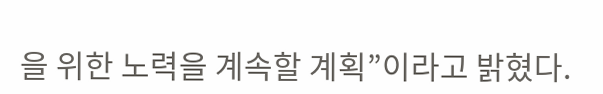을 위한 노력을 계속할 계획”이라고 밝혔다.